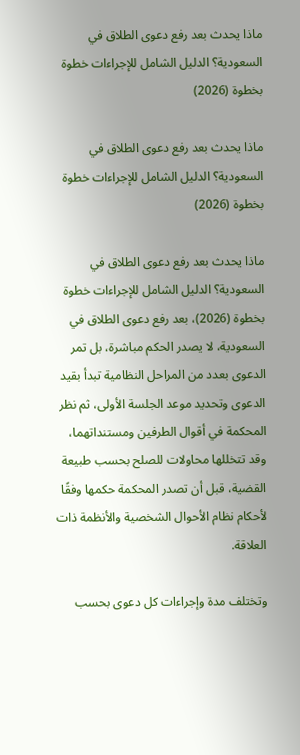ماذا يحدث بعد رفع دعوى الطلاق في السعودية؟ الدليل الشامل للإجراءات خطوة بخطوة (2026)

ماذا يحدث بعد رفع دعوى الطلاق في السعودية؟ الدليل الشامل للإجراءات خطوة بخطوة (2026)

ماذا يحدث بعد رفع دعوى الطلاق في السعودية؟ الدليل الشامل للإجراءات خطوة بخطوة (2026)، بعد رفع دعوى الطلاق في السعودية، لا يصدر الحكم مباشرة، بل تمر الدعوى بعدد من المراحل النظامية تبدأ بقيد الدعوى وتحديد موعد الجلسة الأولى، ثم نظر المحكمة في أقوال الطرفين ومستنداتهما، وقد تتخللها محاولات للصلح بحسب طبيعة القضية، قبل أن تصدر المحكمة حكمها وفقًا لأحكام نظام الأحوال الشخصية والأنظمة ذات العلاقة.

وتختلف مدة وإجراءات كل دعوى بحسب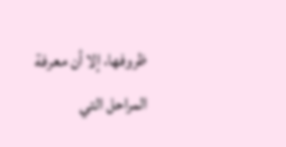ظروفها، إلا أن معرفة المراحل التي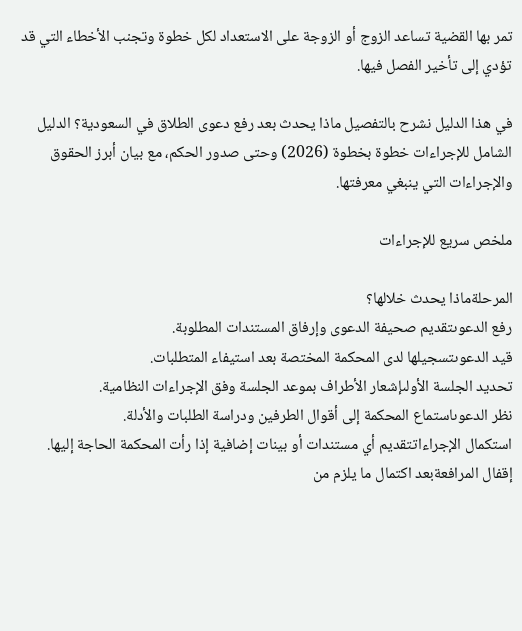تمر بها القضية تساعد الزوج أو الزوجة على الاستعداد لكل خطوة وتجنب الأخطاء التي قد تؤدي إلى تأخير الفصل فيها.

في هذا الدليل نشرح بالتفصيل ماذا يحدث بعد رفع دعوى الطلاق في السعودية؟ الدليل الشامل للإجراءات خطوة بخطوة (2026) وحتى صدور الحكم، مع بيان أبرز الحقوق والإجراءات التي ينبغي معرفتها.

ملخص سريع للإجراءات

المرحلةماذا يحدث خلالها؟
رفع الدعوىتقديم صحيفة الدعوى وإرفاق المستندات المطلوبة.
قيد الدعوىتسجيلها لدى المحكمة المختصة بعد استيفاء المتطلبات.
تحديد الجلسة الأولىإشعار الأطراف بموعد الجلسة وفق الإجراءات النظامية.
نظر الدعوىاستماع المحكمة إلى أقوال الطرفين ودراسة الطلبات والأدلة.
استكمال الإجراءاتتقديم أي مستندات أو بينات إضافية إذا رأت المحكمة الحاجة إليها.
إقفال المرافعةبعد اكتمال ما يلزم من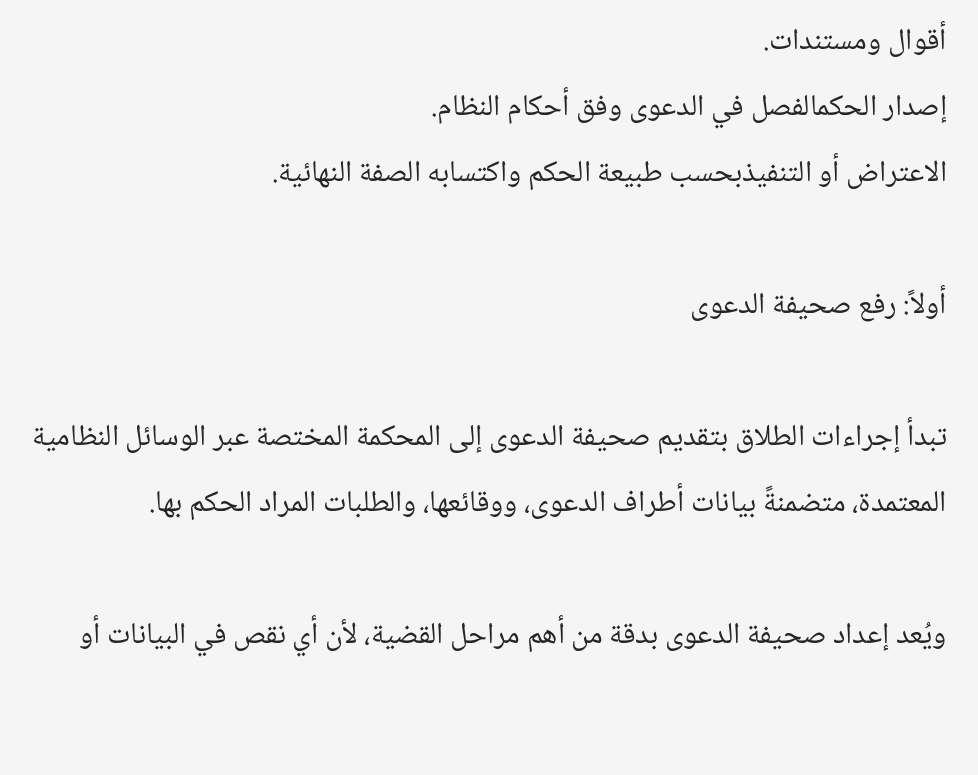أقوال ومستندات.
إصدار الحكمالفصل في الدعوى وفق أحكام النظام.
الاعتراض أو التنفيذبحسب طبيعة الحكم واكتسابه الصفة النهائية.

أولاً: رفع صحيفة الدعوى

تبدأ إجراءات الطلاق بتقديم صحيفة الدعوى إلى المحكمة المختصة عبر الوسائل النظامية المعتمدة، متضمنةً بيانات أطراف الدعوى، ووقائعها، والطلبات المراد الحكم بها.

ويُعد إعداد صحيفة الدعوى بدقة من أهم مراحل القضية، لأن أي نقص في البيانات أو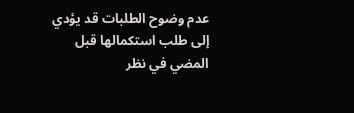عدم وضوح الطلبات قد يؤدي إلى طلب استكمالها قبل المضي في نظر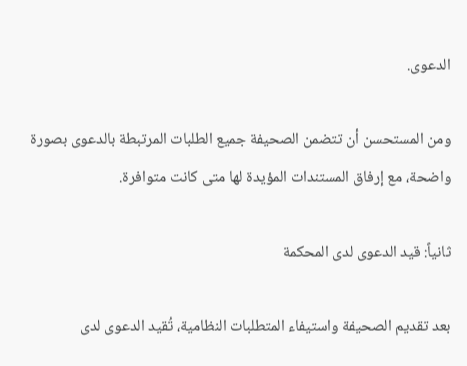الدعوى.

ومن المستحسن أن تتضمن الصحيفة جميع الطلبات المرتبطة بالدعوى بصورة واضحة، مع إرفاق المستندات المؤيدة لها متى كانت متوافرة.

ثانياً: قيد الدعوى لدى المحكمة

بعد تقديم الصحيفة واستيفاء المتطلبات النظامية، تُقيد الدعوى لدى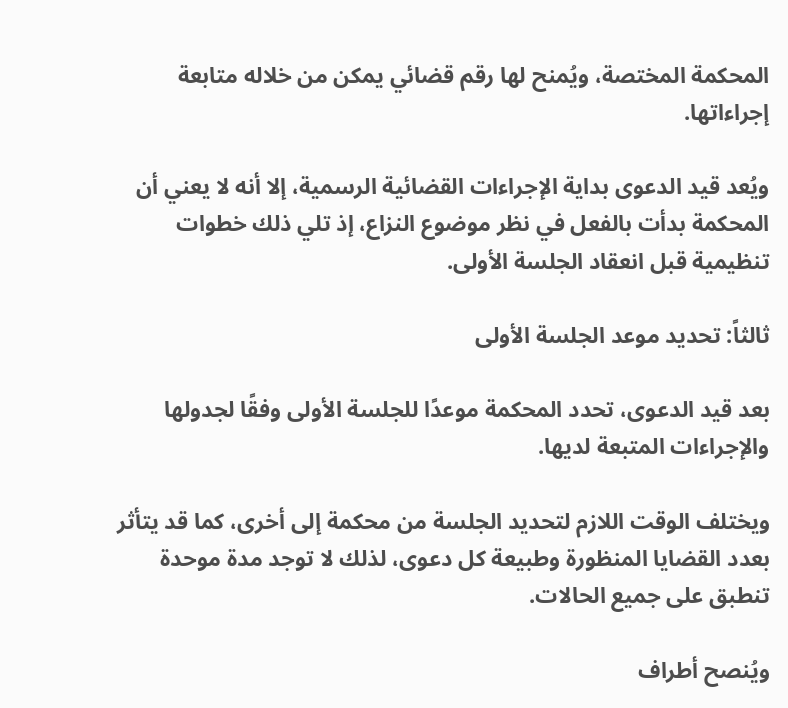المحكمة المختصة، ويُمنح لها رقم قضائي يمكن من خلاله متابعة إجراءاتها.

ويُعد قيد الدعوى بداية الإجراءات القضائية الرسمية، إلا أنه لا يعني أن المحكمة بدأت بالفعل في نظر موضوع النزاع، إذ تلي ذلك خطوات تنظيمية قبل انعقاد الجلسة الأولى.

ثالثاً: تحديد موعد الجلسة الأولى

بعد قيد الدعوى، تحدد المحكمة موعدًا للجلسة الأولى وفقًا لجدولها والإجراءات المتبعة لديها.

ويختلف الوقت اللازم لتحديد الجلسة من محكمة إلى أخرى، كما قد يتأثر بعدد القضايا المنظورة وطبيعة كل دعوى، لذلك لا توجد مدة موحدة تنطبق على جميع الحالات.

ويُنصح أطراف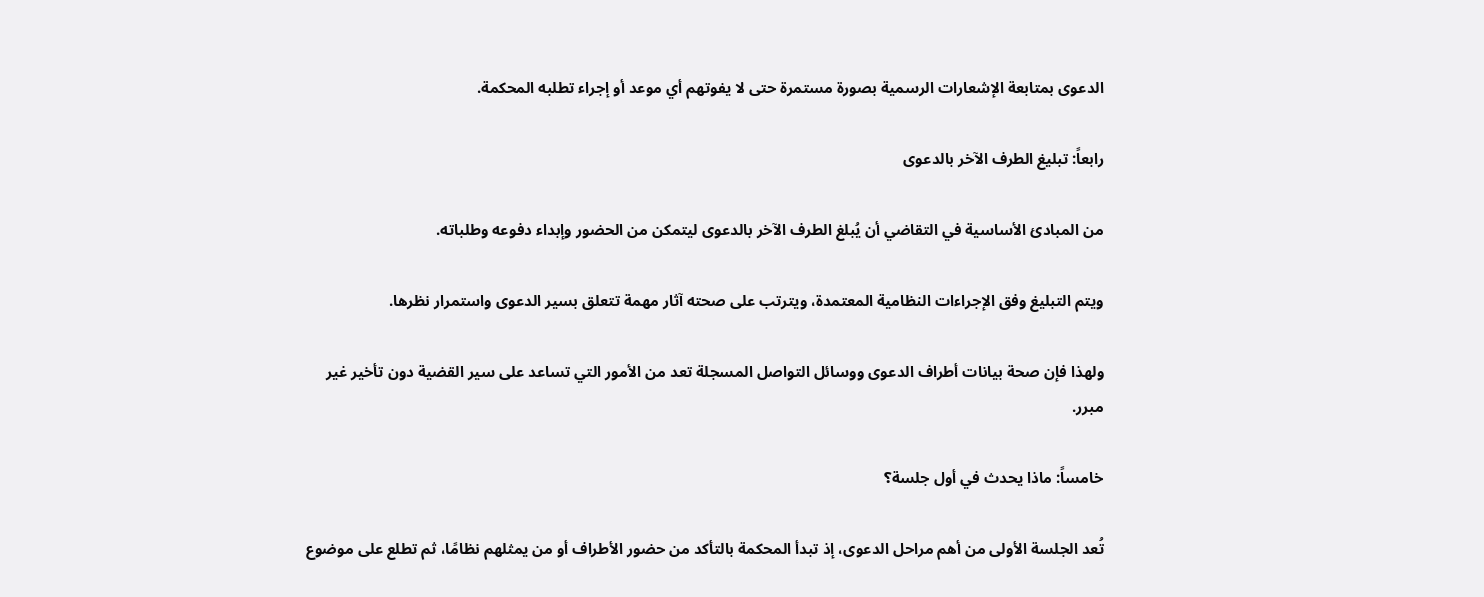الدعوى بمتابعة الإشعارات الرسمية بصورة مستمرة حتى لا يفوتهم أي موعد أو إجراء تطلبه المحكمة.

رابعاً: تبليغ الطرف الآخر بالدعوى

من المبادئ الأساسية في التقاضي أن يُبلغ الطرف الآخر بالدعوى ليتمكن من الحضور وإبداء دفوعه وطلباته.

ويتم التبليغ وفق الإجراءات النظامية المعتمدة، ويترتب على صحته آثار مهمة تتعلق بسير الدعوى واستمرار نظرها.

ولهذا فإن صحة بيانات أطراف الدعوى ووسائل التواصل المسجلة تعد من الأمور التي تساعد على سير القضية دون تأخير غير مبرر.

خامساً: ماذا يحدث في أول جلسة؟

تُعد الجلسة الأولى من أهم مراحل الدعوى، إذ تبدأ المحكمة بالتأكد من حضور الأطراف أو من يمثلهم نظامًا، ثم تطلع على موضوع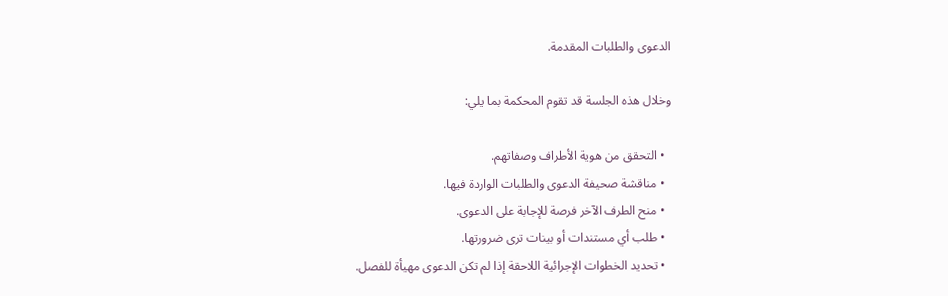الدعوى والطلبات المقدمة.

وخلال هذه الجلسة قد تقوم المحكمة بما يلي:

  • التحقق من هوية الأطراف وصفاتهم.
  • مناقشة صحيفة الدعوى والطلبات الواردة فيها.
  • منح الطرف الآخر فرصة للإجابة على الدعوى.
  • طلب أي مستندات أو بينات ترى ضرورتها.
  • تحديد الخطوات الإجرائية اللاحقة إذا لم تكن الدعوى مهيأة للفصل.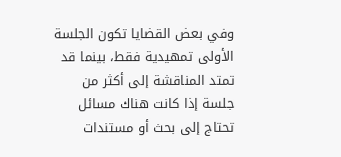وفي بعض القضايا تكون الجلسة الأولى تمهيدية فقط، بينما قد تمتد المناقشة إلى أكثر من جلسة إذا كانت هناك مسائل تحتاج إلى بحث أو مستندات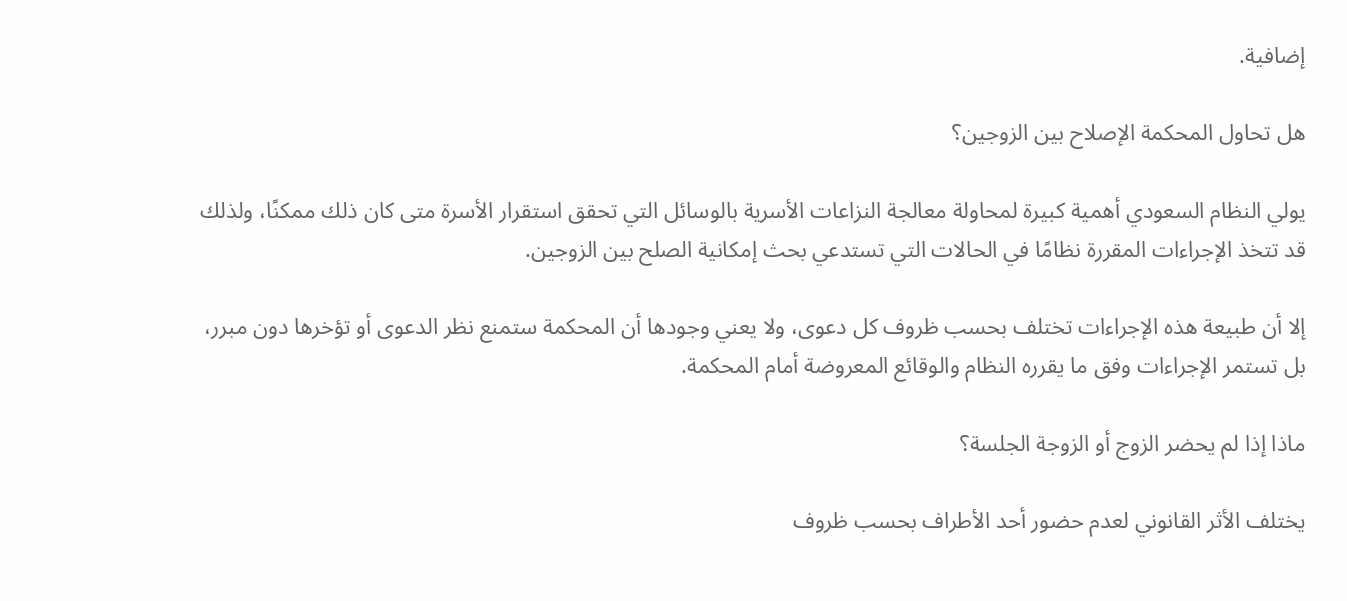إضافية.

هل تحاول المحكمة الإصلاح بين الزوجين؟

يولي النظام السعودي أهمية كبيرة لمحاولة معالجة النزاعات الأسرية بالوسائل التي تحقق استقرار الأسرة متى كان ذلك ممكنًا، ولذلك قد تتخذ الإجراءات المقررة نظامًا في الحالات التي تستدعي بحث إمكانية الصلح بين الزوجين.

إلا أن طبيعة هذه الإجراءات تختلف بحسب ظروف كل دعوى، ولا يعني وجودها أن المحكمة ستمنع نظر الدعوى أو تؤخرها دون مبرر، بل تستمر الإجراءات وفق ما يقرره النظام والوقائع المعروضة أمام المحكمة.

ماذا إذا لم يحضر الزوج أو الزوجة الجلسة؟

يختلف الأثر القانوني لعدم حضور أحد الأطراف بحسب ظروف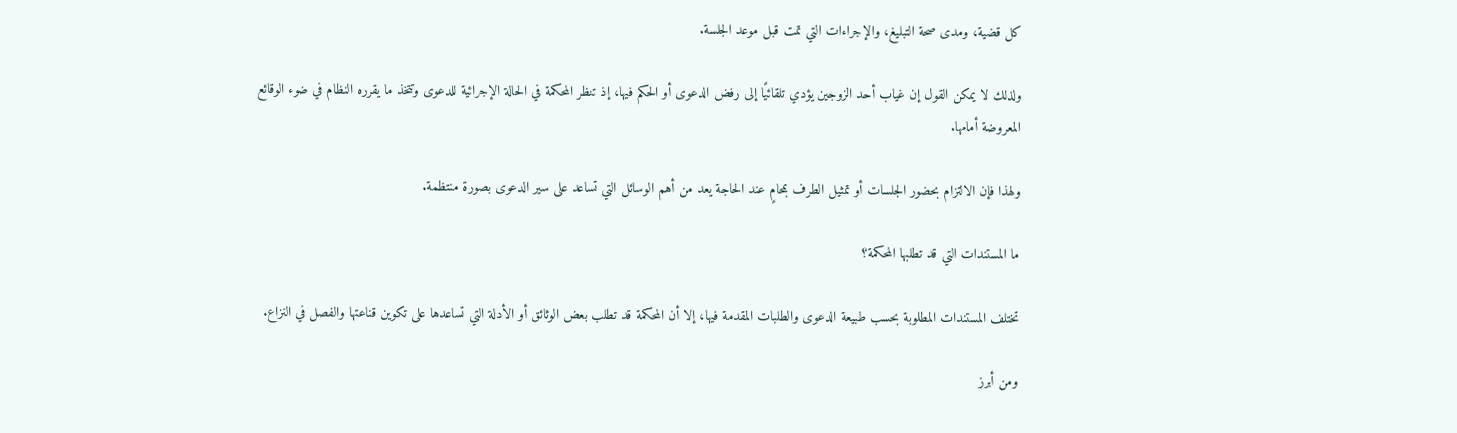كل قضية، ومدى صحة التبليغ، والإجراءات التي تمت قبل موعد الجلسة.

ولذلك لا يمكن القول إن غياب أحد الزوجين يؤدي تلقائيًا إلى رفض الدعوى أو الحكم فيها، إذ تنظر المحكمة في الحالة الإجرائية للدعوى وتتخذ ما يقرره النظام في ضوء الوقائع المعروضة أمامها.

ولهذا فإن الالتزام بحضور الجلسات أو تمثيل الطرف بمحامٍ عند الحاجة يعد من أهم الوسائل التي تساعد على سير الدعوى بصورة منتظمة.

ما المستندات التي قد تطلبها المحكمة؟

تختلف المستندات المطلوبة بحسب طبيعة الدعوى والطلبات المقدمة فيها، إلا أن المحكمة قد تطلب بعض الوثائق أو الأدلة التي تساعدها على تكوين قناعتها والفصل في النزاع.

ومن أبرز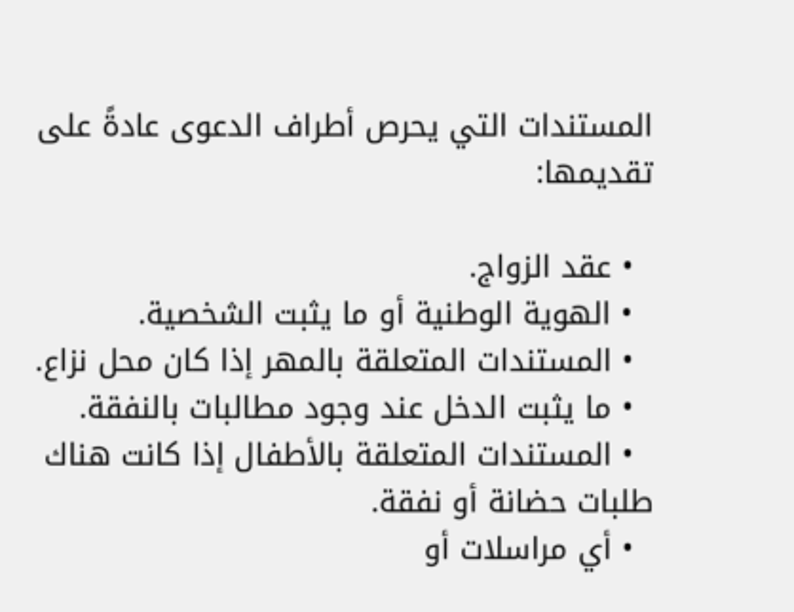المستندات التي يحرص أطراف الدعوى عادةً على تقديمها:

  • عقد الزواج.
  • الهوية الوطنية أو ما يثبت الشخصية.
  • المستندات المتعلقة بالمهر إذا كان محل نزاع.
  • ما يثبت الدخل عند وجود مطالبات بالنفقة.
  • المستندات المتعلقة بالأطفال إذا كانت هناك طلبات حضانة أو نفقة.
  • أي مراسلات أو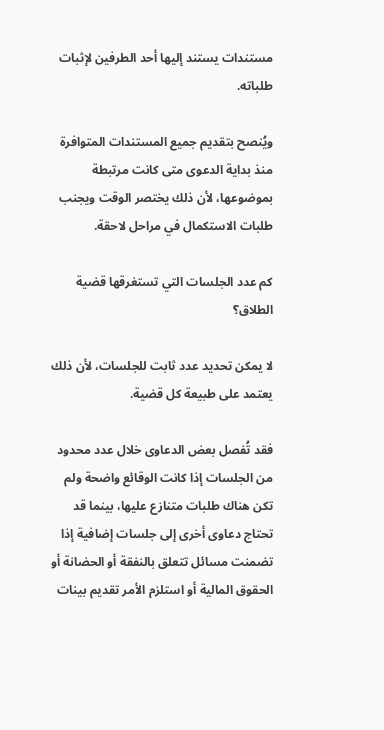مستندات يستند إليها أحد الطرفين لإثبات طلباته.

ويُنصح بتقديم جميع المستندات المتوافرة منذ بداية الدعوى متى كانت مرتبطة بموضوعها، لأن ذلك يختصر الوقت ويجنب طلبات الاستكمال في مراحل لاحقة.

كم عدد الجلسات التي تستغرقها قضية الطلاق؟

لا يمكن تحديد عدد ثابت للجلسات، لأن ذلك يعتمد على طبيعة كل قضية.

فقد تُفصل بعض الدعاوى خلال عدد محدود من الجلسات إذا كانت الوقائع واضحة ولم تكن هناك طلبات متنازع عليها، بينما قد تحتاج دعاوى أخرى إلى جلسات إضافية إذا تضمنت مسائل تتعلق بالنفقة أو الحضانة أو الحقوق المالية أو استلزم الأمر تقديم بينات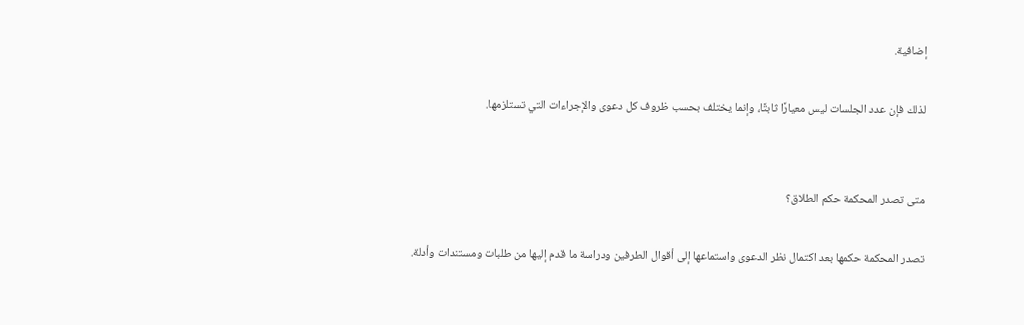إضافية.

لذلك فإن عدد الجلسات ليس معيارًا ثابتًا، وإنما يختلف بحسب ظروف كل دعوى والإجراءات التي تستلزمها.


متى تصدر المحكمة حكم الطلاق؟

تصدر المحكمة حكمها بعد اكتمال نظر الدعوى واستماعها إلى أقوال الطرفين ودراسة ما قدم إليها من طلبات ومستندات وأدلة.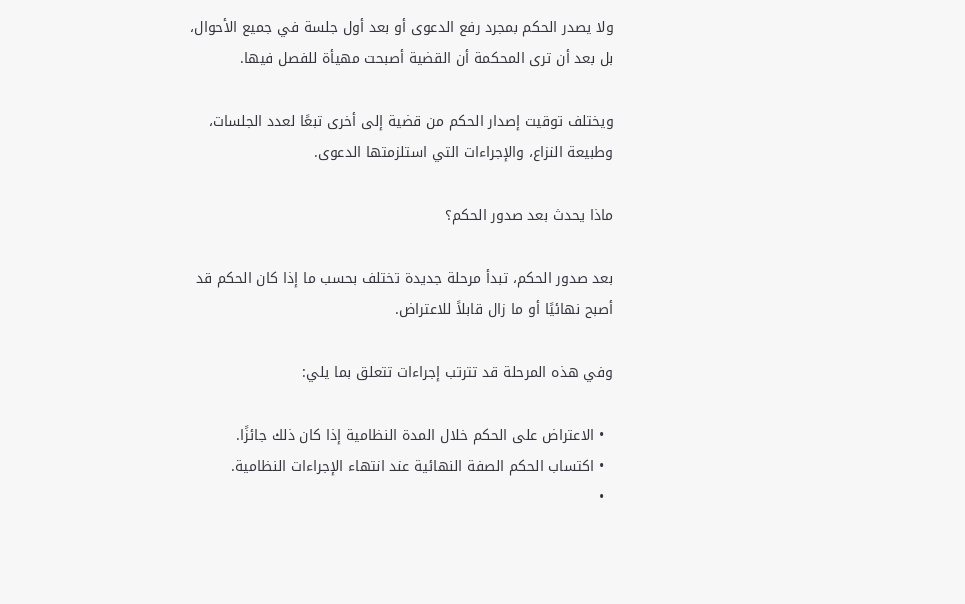ولا يصدر الحكم بمجرد رفع الدعوى أو بعد أول جلسة في جميع الأحوال، بل بعد أن ترى المحكمة أن القضية أصبحت مهيأة للفصل فيها.

ويختلف توقيت إصدار الحكم من قضية إلى أخرى تبعًا لعدد الجلسات، وطبيعة النزاع، والإجراءات التي استلزمتها الدعوى.

ماذا يحدث بعد صدور الحكم؟

بعد صدور الحكم، تبدأ مرحلة جديدة تختلف بحسب ما إذا كان الحكم قد أصبح نهائيًا أو ما زال قابلاً للاعتراض.

وفي هذه المرحلة قد تترتب إجراءات تتعلق بما يلي:

  • الاعتراض على الحكم خلال المدة النظامية إذا كان ذلك جائزًا.
  • اكتساب الحكم الصفة النهائية عند انتهاء الإجراءات النظامية.
  •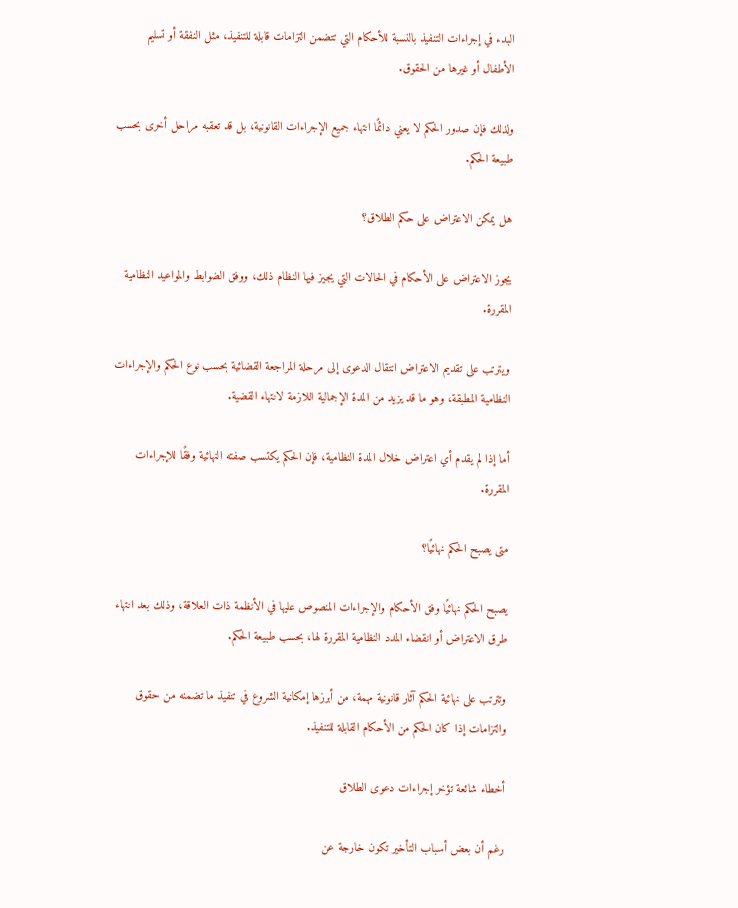البدء في إجراءات التنفيذ بالنسبة للأحكام التي تتضمن التزامات قابلة للتنفيذ، مثل النفقة أو تسليم الأطفال أو غيرها من الحقوق.

ولذلك فإن صدور الحكم لا يعني دائمًا انتهاء جميع الإجراءات القانونية، بل قد تعقبه مراحل أخرى بحسب طبيعة الحكم.

هل يمكن الاعتراض على حكم الطلاق؟

يجوز الاعتراض على الأحكام في الحالات التي يجيز فيها النظام ذلك، ووفق الضوابط والمواعيد النظامية المقررة.

ويترتب على تقديم الاعتراض انتقال الدعوى إلى مرحلة المراجعة القضائية بحسب نوع الحكم والإجراءات النظامية المطبقة، وهو ما قد يزيد من المدة الإجمالية اللازمة لانتهاء القضية.

أما إذا لم يقدم أي اعتراض خلال المدة النظامية، فإن الحكم يكتسب صفته النهائية وفقًا للإجراءات المقررة.

متى يصبح الحكم نهائيًا؟

يصبح الحكم نهائيًا وفق الأحكام والإجراءات المنصوص عليها في الأنظمة ذات العلاقة، وذلك بعد انتهاء طرق الاعتراض أو انقضاء المدد النظامية المقررة لها، بحسب طبيعة الحكم.

وتترتب على نهائية الحكم آثار قانونية مهمة، من أبرزها إمكانية الشروع في تنفيذ ما تضمنه من حقوق والتزامات إذا كان الحكم من الأحكام القابلة للتنفيذ.

أخطاء شائعة تؤخر إجراءات دعوى الطلاق

رغم أن بعض أسباب التأخير تكون خارجة عن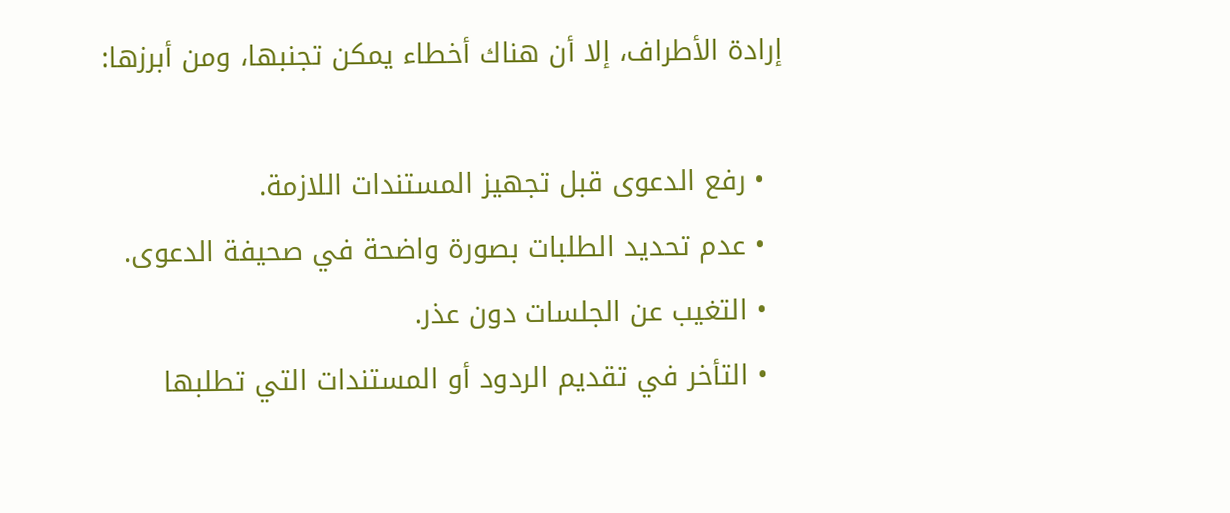إرادة الأطراف، إلا أن هناك أخطاء يمكن تجنبها، ومن أبرزها:

  • رفع الدعوى قبل تجهيز المستندات اللازمة.
  • عدم تحديد الطلبات بصورة واضحة في صحيفة الدعوى.
  • التغيب عن الجلسات دون عذر.
  • التأخر في تقديم الردود أو المستندات التي تطلبها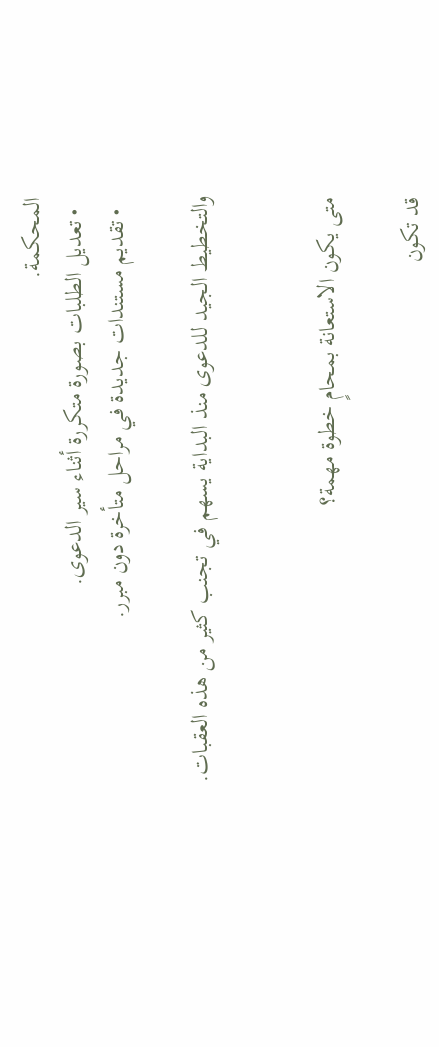المحكمة.
  • تعديل الطلبات بصورة متكررة أثناء سير الدعوى.
  • تقديم مستندات جديدة في مراحل متأخرة دون مبرر.

والتخطيط الجيد للدعوى منذ البداية يسهم في تجنب كثير من هذه العقبات.


متى يكون الاستعانة بمحامٍ خطوة مهمة؟

قد تكون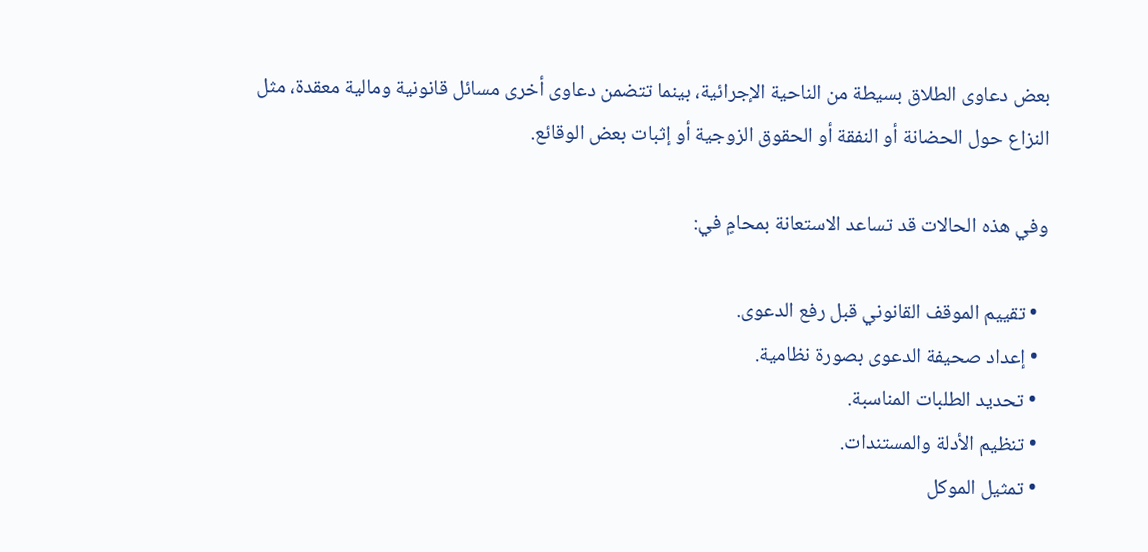بعض دعاوى الطلاق بسيطة من الناحية الإجرائية، بينما تتضمن دعاوى أخرى مسائل قانونية ومالية معقدة، مثل النزاع حول الحضانة أو النفقة أو الحقوق الزوجية أو إثبات بعض الوقائع.

وفي هذه الحالات قد تساعد الاستعانة بمحامٍ في:

  • تقييم الموقف القانوني قبل رفع الدعوى.
  • إعداد صحيفة الدعوى بصورة نظامية.
  • تحديد الطلبات المناسبة.
  • تنظيم الأدلة والمستندات.
  • تمثيل الموكل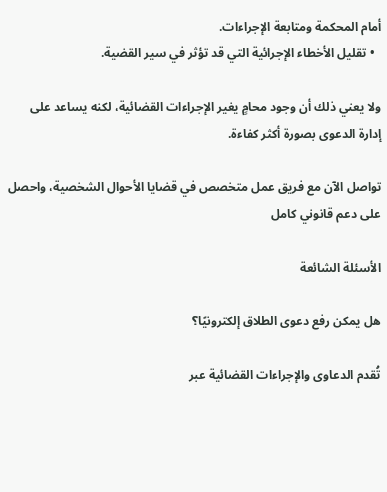أمام المحكمة ومتابعة الإجراءات.
  • تقليل الأخطاء الإجرائية التي قد تؤثر في سير القضية.

ولا يعني ذلك أن وجود محامٍ يغير الإجراءات القضائية، لكنه يساعد على إدارة الدعوى بصورة أكثر كفاءة.

تواصل الآن مع فريق عمل متخصص في قضايا الأحوال الشخصية، واحصل على دعم قانوني كامل

الأسئلة الشائعة

هل يمكن رفع دعوى الطلاق إلكترونيًا؟

تُقدم الدعاوى والإجراءات القضائية عبر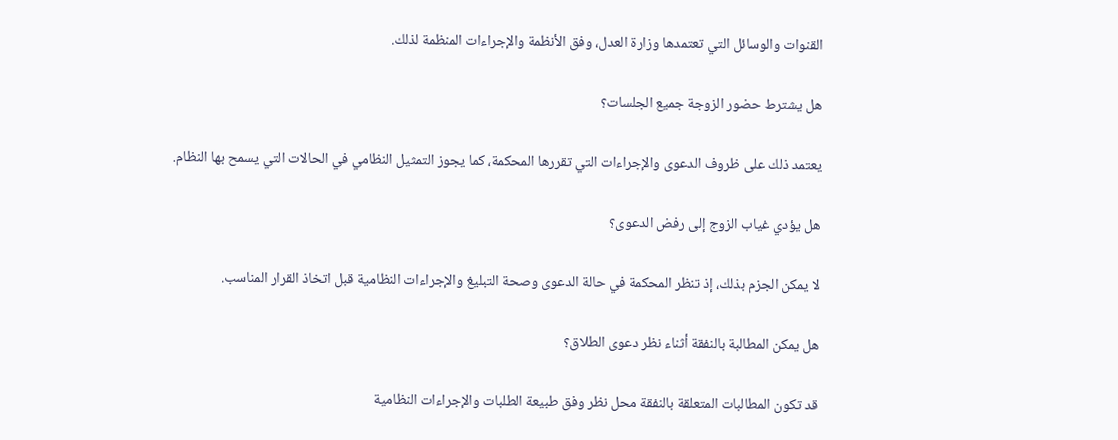القنوات والوسائل التي تعتمدها وزارة العدل، وفق الأنظمة والإجراءات المنظمة لذلك.

هل يشترط حضور الزوجة جميع الجلسات؟

يعتمد ذلك على ظروف الدعوى والإجراءات التي تقررها المحكمة، كما يجوز التمثيل النظامي في الحالات التي يسمح بها النظام.

هل يؤدي غياب الزوج إلى رفض الدعوى؟

لا يمكن الجزم بذلك، إذ تنظر المحكمة في حالة الدعوى وصحة التبليغ والإجراءات النظامية قبل اتخاذ القرار المناسب.

هل يمكن المطالبة بالنفقة أثناء نظر دعوى الطلاق؟

قد تكون المطالبات المتعلقة بالنفقة محل نظر وفق طبيعة الطلبات والإجراءات النظامية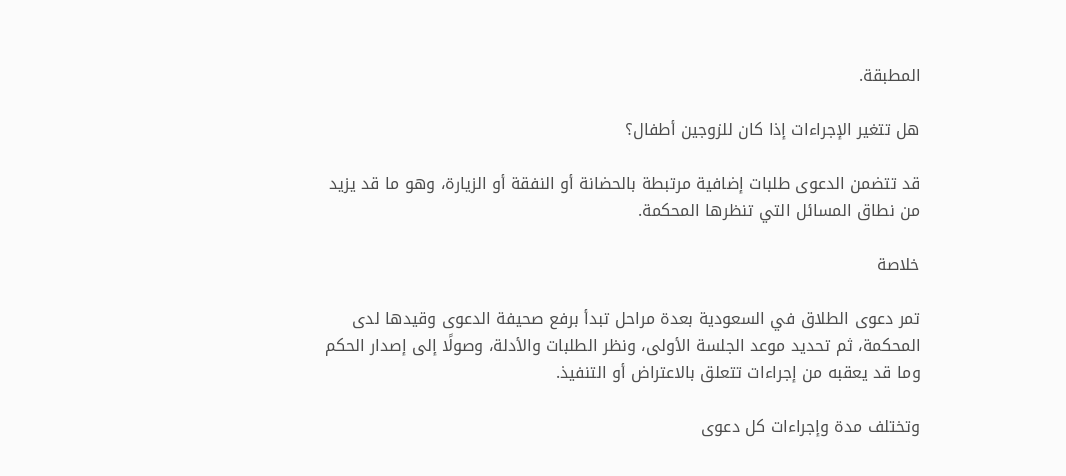المطبقة.

هل تتغير الإجراءات إذا كان للزوجين أطفال؟

قد تتضمن الدعوى طلبات إضافية مرتبطة بالحضانة أو النفقة أو الزيارة، وهو ما قد يزيد من نطاق المسائل التي تنظرها المحكمة.

خلاصة

تمر دعوى الطلاق في السعودية بعدة مراحل تبدأ برفع صحيفة الدعوى وقيدها لدى المحكمة، ثم تحديد موعد الجلسة الأولى، ونظر الطلبات والأدلة، وصولًا إلى إصدار الحكم وما قد يعقبه من إجراءات تتعلق بالاعتراض أو التنفيذ.

وتختلف مدة وإجراءات كل دعوى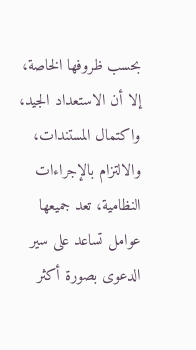بحسب ظروفها الخاصة، إلا أن الاستعداد الجيد، واكتمال المستندات، والالتزام بالإجراءات النظامية، تعد جميعها عوامل تساعد على سير الدعوى بصورة أكثر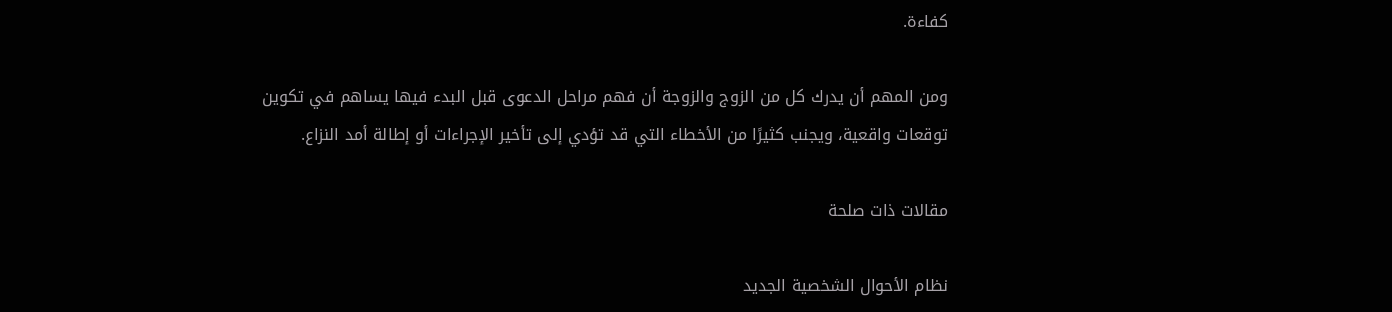كفاءة.

ومن المهم أن يدرك كل من الزوج والزوجة أن فهم مراحل الدعوى قبل البدء فيها يساهم في تكوين توقعات واقعية، ويجنب كثيرًا من الأخطاء التي قد تؤدي إلى تأخير الإجراءات أو إطالة أمد النزاع.

مقالات ذات صلحة

نظام الأحوال الشخصية الجديد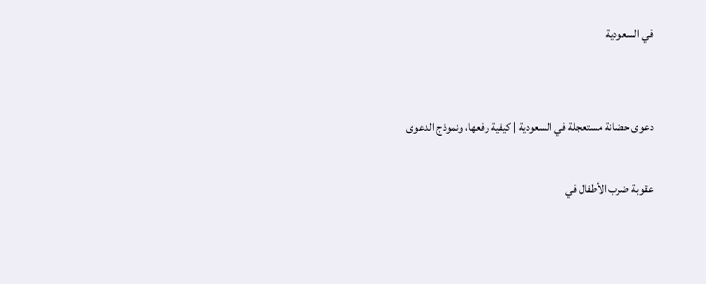في السعودية


دعوى حضانة مستعجلة في السعودية | كيفية رفعها، ونموذج الدعوى

عقوبة ضرب الأطفال في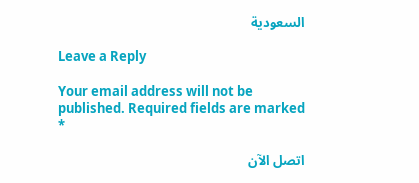السعودية

Leave a Reply

Your email address will not be published. Required fields are marked *

اتصل الآن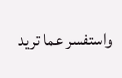واستفسر عما تريد